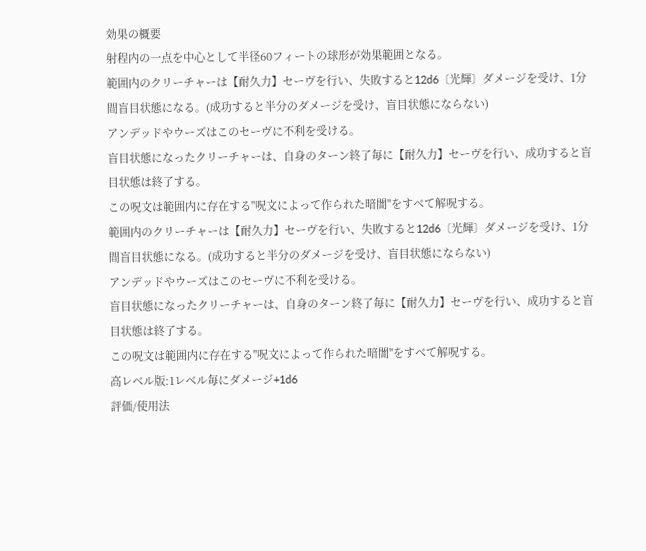効果の概要
射程内の一点を中心として半径60フィートの球形が効果範囲となる。
範囲内のクリーチャーは【耐久力】セーヴを行い、失敗すると12d6〔光輝〕ダメージを受け、1分間盲目状態になる。(成功すると半分のダメージを受け、盲目状態にならない)
アンデッドやウーズはこのセーヴに不利を受ける。
盲目状態になったクリーチャーは、自身のターン終了毎に【耐久力】セーヴを行い、成功すると盲目状態は終了する。
この呪文は範囲内に存在する"呪文によって作られた暗闇"をすべて解呪する。
範囲内のクリーチャーは【耐久力】セーヴを行い、失敗すると12d6〔光輝〕ダメージを受け、1分間盲目状態になる。(成功すると半分のダメージを受け、盲目状態にならない)
アンデッドやウーズはこのセーヴに不利を受ける。
盲目状態になったクリーチャーは、自身のターン終了毎に【耐久力】セーヴを行い、成功すると盲目状態は終了する。
この呪文は範囲内に存在する"呪文によって作られた暗闇"をすべて解呪する。
高レベル版:1レベル毎にダメージ+1d6
評価/使用法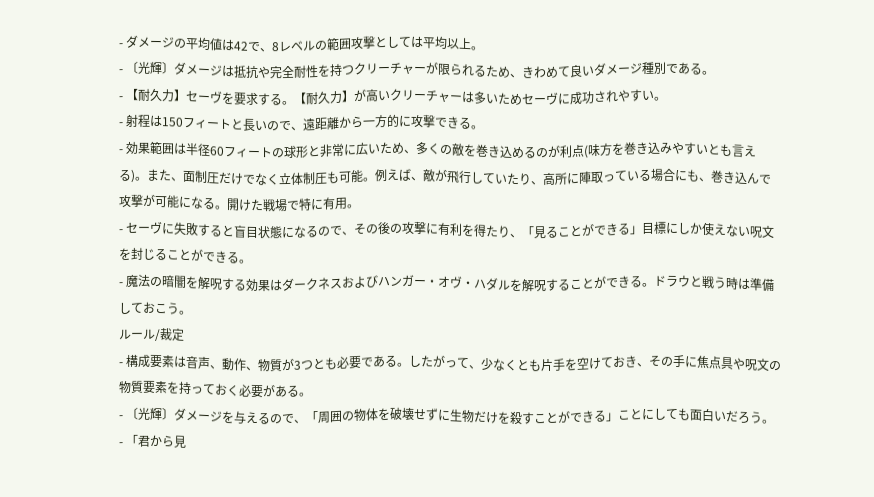- ダメージの平均値は42で、8レベルの範囲攻撃としては平均以上。
- 〔光輝〕ダメージは抵抗や完全耐性を持つクリーチャーが限られるため、きわめて良いダメージ種別である。
- 【耐久力】セーヴを要求する。【耐久力】が高いクリーチャーは多いためセーヴに成功されやすい。
- 射程は150フィートと長いので、遠距離から一方的に攻撃できる。
- 効果範囲は半径60フィートの球形と非常に広いため、多くの敵を巻き込めるのが利点(味方を巻き込みやすいとも言える)。また、面制圧だけでなく立体制圧も可能。例えば、敵が飛行していたり、高所に陣取っている場合にも、巻き込んで攻撃が可能になる。開けた戦場で特に有用。
- セーヴに失敗すると盲目状態になるので、その後の攻撃に有利を得たり、「見ることができる」目標にしか使えない呪文を封じることができる。
- 魔法の暗闇を解呪する効果はダークネスおよびハンガー・オヴ・ハダルを解呪することができる。ドラウと戦う時は準備しておこう。
ルール/裁定
- 構成要素は音声、動作、物質が3つとも必要である。したがって、少なくとも片手を空けておき、その手に焦点具や呪文の物質要素を持っておく必要がある。
- 〔光輝〕ダメージを与えるので、「周囲の物体を破壊せずに生物だけを殺すことができる」ことにしても面白いだろう。
- 「君から見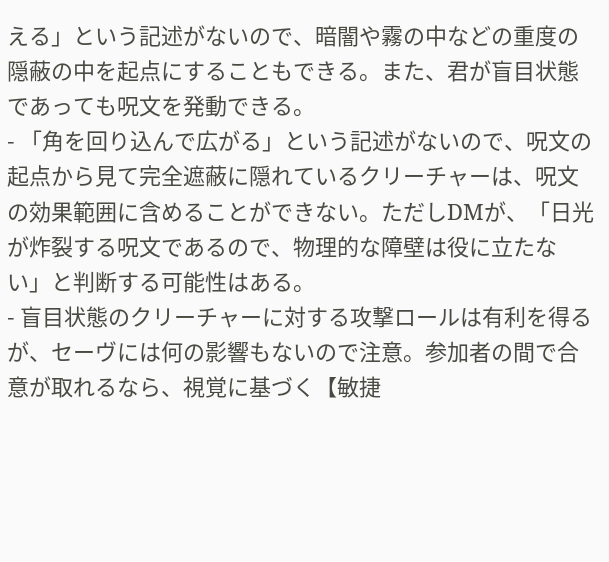える」という記述がないので、暗闇や霧の中などの重度の隠蔽の中を起点にすることもできる。また、君が盲目状態であっても呪文を発動できる。
- 「角を回り込んで広がる」という記述がないので、呪文の起点から見て完全遮蔽に隠れているクリーチャーは、呪文の効果範囲に含めることができない。ただしDMが、「日光が炸裂する呪文であるので、物理的な障壁は役に立たない」と判断する可能性はある。
- 盲目状態のクリーチャーに対する攻撃ロールは有利を得るが、セーヴには何の影響もないので注意。参加者の間で合意が取れるなら、視覚に基づく【敏捷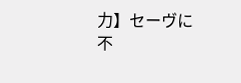力】セーヴに不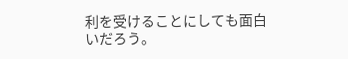利を受けることにしても面白いだろう。